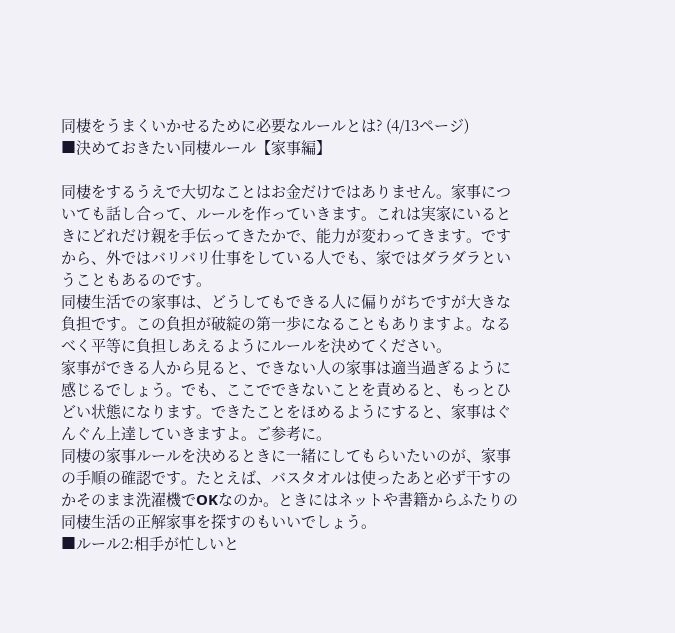同棲をうまくいかせるために必要なルールとは? (4/13ページ)
■決めておきたい同棲ルール【家事編】

同棲をするうえで大切なことはお金だけではありません。家事についても話し合って、ルールを作っていきます。これは実家にいるときにどれだけ親を手伝ってきたかで、能力が変わってきます。ですから、外ではバリバリ仕事をしている人でも、家ではダラダラということもあるのです。
同棲生活での家事は、どうしてもできる人に偏りがちですが大きな負担です。この負担が破綻の第一歩になることもありますよ。なるべく平等に負担しあえるようにルールを決めてください。
家事ができる人から見ると、できない人の家事は適当過ぎるように感じるでしょう。でも、ここでできないことを責めると、もっとひどい状態になります。できたことをほめるようにすると、家事はぐんぐん上達していきますよ。ご参考に。
同棲の家事ルールを決めるときに一緒にしてもらいたいのが、家事の手順の確認です。たとえば、バスタオルは使ったあと必ず干すのかそのまま洗濯機でOKなのか。ときにはネットや書籍からふたりの同棲生活の正解家事を探すのもいいでしょう。
■ルール2:相手が忙しいと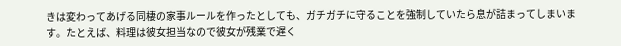きは変わってあげる同棲の家事ルールを作ったとしても、ガチガチに守ることを強制していたら息が詰まってしまいます。たとえば、料理は彼女担当なので彼女が残業で遅く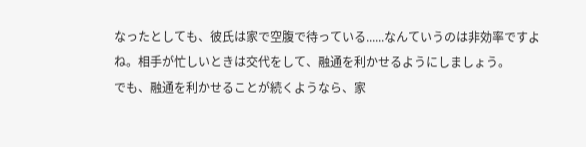なったとしても、彼氏は家で空腹で待っている......なんていうのは非効率ですよね。相手が忙しいときは交代をして、融通を利かせるようにしましょう。
でも、融通を利かせることが続くようなら、家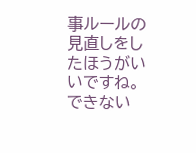事ルールの見直しをしたほうがいいですね。できない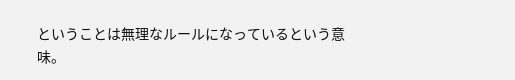ということは無理なルールになっているという意味。